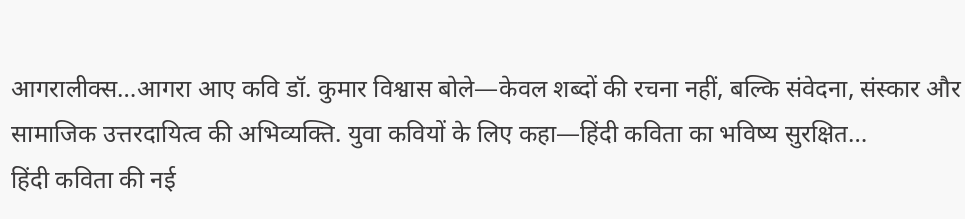आगरालीक्स…आगरा आए कवि डॉ. कुमार विश्वास बोले—केवल शब्दों की रचना नहीं, बल्कि संवेदना, संस्कार और सामाजिक उत्तरदायित्व की अभिव्यक्ति. युवा कवियों के लिए कहा—हिंदी कविता का भविष्य सुरक्षित…
हिंदी कविता की नई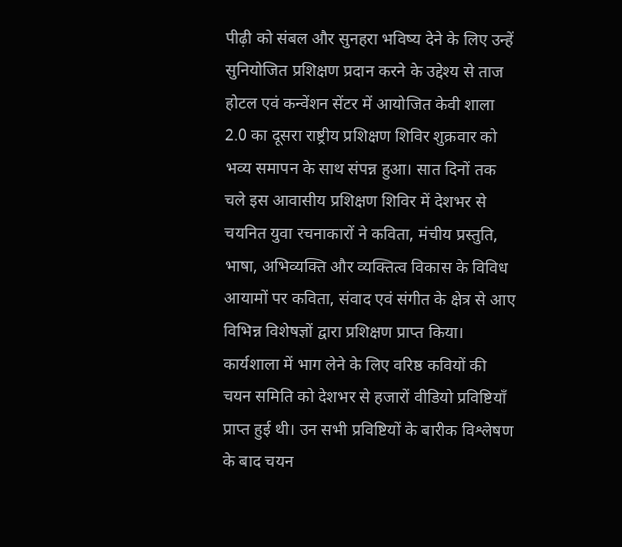पीढ़ी को संबल और सुनहरा भविष्य देने के लिए उन्हें सुनियोजित प्रशिक्षण प्रदान करने के उद्देश्य से ताज होटल एवं कन्वेंशन सेंटर में आयोजित केवी शाला 2.0 का दूसरा राष्ट्रीय प्रशिक्षण शिविर शुक्रवार को भव्य समापन के साथ संपन्न हुआ। सात दिनों तक चले इस आवासीय प्रशिक्षण शिविर में देशभर से चयनित युवा रचनाकारों ने कविता, मंचीय प्रस्तुति, भाषा, अभिव्यक्ति और व्यक्तित्व विकास के विविध आयामों पर कविता, संवाद एवं संगीत के क्षेत्र से आए विभिन्न विशेषज्ञों द्वारा प्रशिक्षण प्राप्त किया।
कार्यशाला में भाग लेने के लिए वरिष्ठ कवियों की चयन समिति को देशभर से हजारों वीडियो प्रविष्टियाँ प्राप्त हुई थी। उन सभी प्रविष्टियों के बारीक विश्लेषण के बाद चयन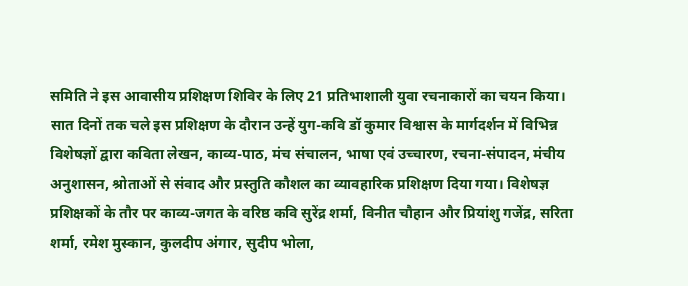समिति ने इस आवासीय प्रशिक्षण शिविर के लिए 21 प्रतिभाशाली युवा रचनाकारों का चयन किया। सात दिनों तक चले इस प्रशिक्षण के दौरान उन्हें युग-कवि डॉ कुमार विश्वास के मार्गदर्शन में विभिन्न विशेषज्ञों द्वारा कविता लेखन, काव्य-पाठ, मंच संचालन, भाषा एवं उच्चारण, रचना-संपादन, मंचीय अनुशासन, श्रोताओं से संवाद और प्रस्तुति कौशल का व्यावहारिक प्रशिक्षण दिया गया। विशेषज्ञ प्रशिक्षकों के तौर पर काव्य-जगत के वरिष्ठ कवि सुरेंद्र शर्मा, विनीत चौहान और प्रियांशु गजेंद्र, सरिता शर्मा, रमेश मुस्कान, कुलदीप अंगार, सुदीप भोला,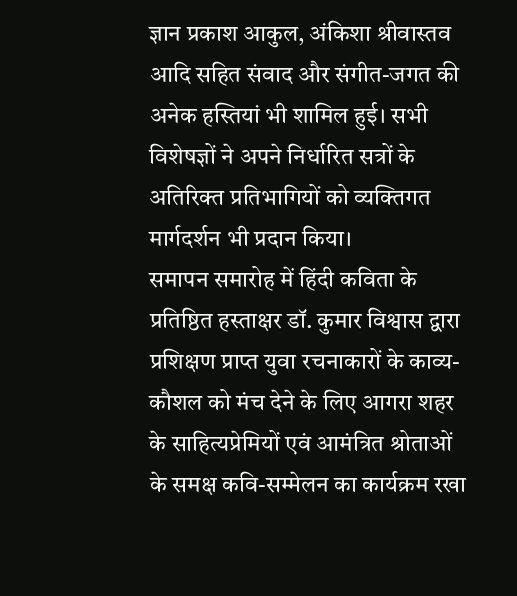ज्ञान प्रकाश आकुल, अंकिशा श्रीवास्तव आदि सहित संवाद और संगीत-जगत की अनेक हस्तियां भी शामिल हुई। सभी विशेषज्ञों ने अपने निर्धारित सत्रों के अतिरिक्त प्रतिभागियों को व्यक्तिगत मार्गदर्शन भी प्रदान किया।
समापन समारोह में हिंदी कविता के प्रतिष्ठित हस्ताक्षर डॉ. कुमार विश्वास द्वारा प्रशिक्षण प्राप्त युवा रचनाकारों के काव्य-कौशल को मंच देने के लिए आगरा शहर के साहित्यप्रेमियों एवं आमंत्रित श्रोताओं के समक्ष कवि-सम्मेलन का कार्यक्रम रखा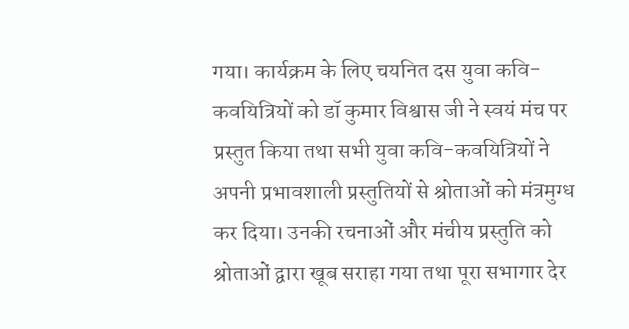गया। कार्यक्रम के लिए चयनित दस युवा कवि-कवयित्रियों को डॉ कुमार विश्वास जी ने स्वयं मंच पर प्रस्तुत किया तथा सभी युवा कवि-कवयित्रियों ने अपनी प्रभावशाली प्रस्तुतियों से श्रोताओं को मंत्रमुग्ध कर दिया। उनकी रचनाओं और मंचीय प्रस्तुति को श्रोताओं द्वारा खूब सराहा गया तथा पूरा सभागार देर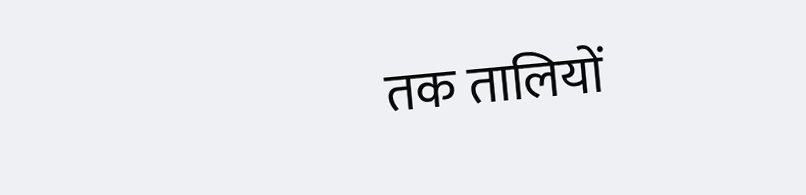तक तालियों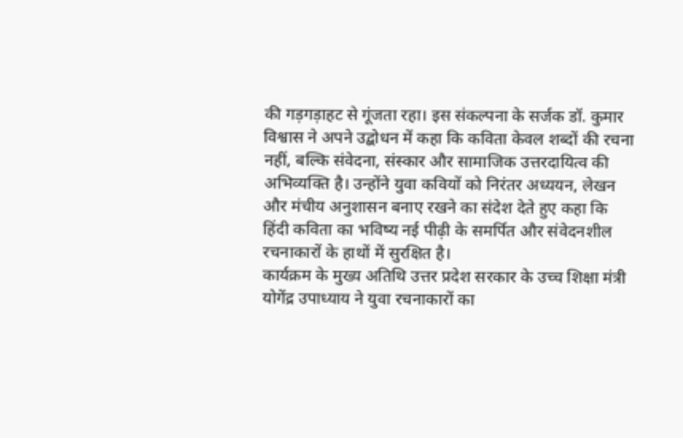की गड़गड़ाहट से गूंजता रहा। इस संकल्पना के सर्जक डॉ. कुमार विश्वास ने अपने उद्बोधन में कहा कि कविता केवल शब्दों की रचना नहीं, बल्कि संवेदना, संस्कार और सामाजिक उत्तरदायित्व की अभिव्यक्ति है। उन्होंने युवा कवियों को निरंतर अध्ययन, लेखन और मंचीय अनुशासन बनाए रखने का संदेश देते हुए कहा कि हिंदी कविता का भविष्य नई पीढ़ी के समर्पित और संवेदनशील रचनाकारों के हाथों में सुरक्षित है।
कार्यक्रम के मुख्य अतिथि उत्तर प्रदेश सरकार के उच्च शिक्षा मंत्री योगेंद्र उपाध्याय ने युवा रचनाकारों का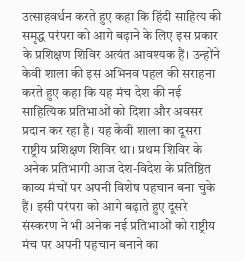उत्साहवर्धन करते हुए कहा कि हिंदी साहित्य की समृद्ध परंपरा को आगे बढ़ाने के लिए इस प्रकार के प्रशिक्षण शिविर अत्यंत आवश्यक हैं। उन्होंने केवी शाला की इस अभिनव पहल की सराहना करते हुए कहा कि यह मंच देश की नई साहित्यिक प्रतिभाओं को दिशा और अवसर प्रदान कर रहा है। यह केवी शाला का दूसरा राष्ट्रीय प्रशिक्षण शिविर था। प्रथम शिविर के अनेक प्रतिभागी आज देश-विदेश के प्रतिष्ठित काव्य मंचों पर अपनी विशेष पहचान बना चुके हैं। इसी परंपरा को आगे बढ़ाते हुए दूसरे संस्करण ने भी अनेक नई प्रतिभाओं को राष्ट्रीय मंच पर अपनी पहचान बनाने का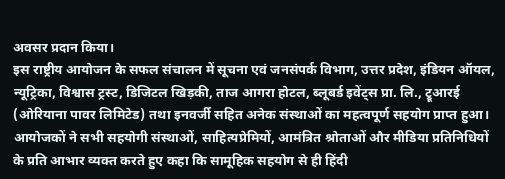अवसर प्रदान किया।
इस राष्ट्रीय आयोजन के सफल संचालन में सूचना एवं जनसंपर्क विभाग, उत्तर प्रदेश, इंडियन ऑयल, न्यूट्रिका, विश्वास ट्रस्ट, डिजिटल खिड़की, ताज आगरा होटल, ब्लूबर्ड इवेंट्स प्रा. लि., ट्रूआरई (ओरियाना पावर लिमिटेड) तथा इनवर्जी सहित अनेक संस्थाओं का महत्वपूर्ण सहयोग प्राप्त हुआ। आयोजकों ने सभी सहयोगी संस्थाओं, साहित्यप्रेमियों, आमंत्रित श्रोताओं और मीडिया प्रतिनिधियों के प्रति आभार व्यक्त करते हुए कहा कि सामूहिक सहयोग से ही हिंदी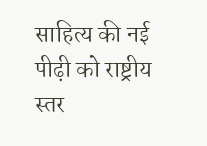साहित्य की नई पीढ़ी को राष्ट्रीय स्तर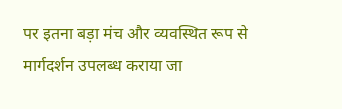पर इतना बड़ा मंच और व्यवस्थित रूप से मार्गदर्शन उपलब्ध कराया जा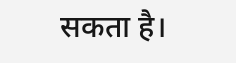सकता है।